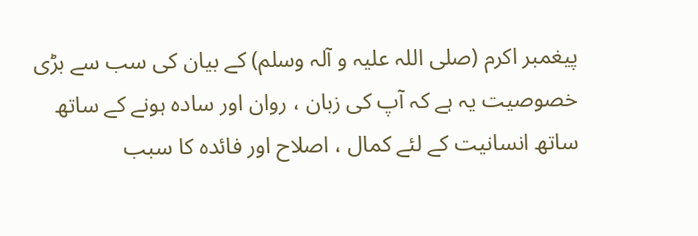پیغمبر اکرم (صلی اللہ علیہ و آلہ وسلم) کے بیان کی سب سے بڑی خصوصیت یہ ہے کہ آپ کی زبان ، روان اور سادہ ہونے کے ساتھ ساتھ انسانیت کے لئے کمال ، اصلاح اور فائدہ کا سبب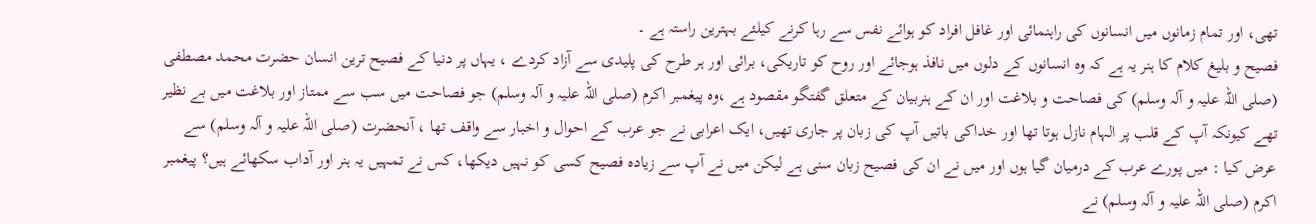تھی، اور تمام زمانوں میں انسانوں کی راہنمائی اور غافل افراد کو ہوائے نفس سے رہا کرنے کیلئے بہترین راستہ ہے ۔
فصیح و بلیغ کلام کا ہنر یہ ہے کہ وہ انسانوں کے دلوں میں نافذ ہوجائے اور روح کو تاریکی، برائی اور ہر طرح کی پلیدی سے آزاد کردے ، یہاں پر دنیا کے فصیح ترین انسان حضرت محمد مصطفی (صلی اللہ علیہ و آلہ وسلم) کی فصاحت و بلاغت اور ان کے ہنربیان کے متعلق گفتگو مقصود ہے ،وہ پیغمبر اکرم (صلی اللہ علیہ و آلہ وسلم) جو فصاحت میں سب سے ممتاز اور بلاغت میں بے نظیر تھے کیونکہ آپ کے قلب پر الہام نازل ہوتا تھا اور خداکی باتیں آپ کی زبان پر جاری تھیں، ایک اعرابی نے جو عرب کے احوال و اخبار سے واقف تھا ، آنحضرت (صلی اللہ علیہ و آلہ وسلم) سے عرض کیا : میں پورے عرب کے درمیان گیا ہوں اور میں نے ان کی فصیح زبان سنی ہے لیکن میں نے آپ سے زیادہ فصیح کسی کو نہیں دیکھا، کس نے تمہیں یہ ہنر اور آداب سکھائے ہیں؟ پیغمبر اکرم (صلی اللہ علیہ و آلہ وسلم) نے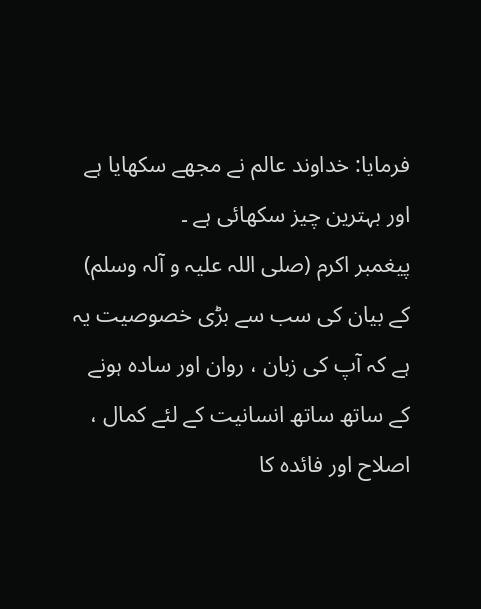فرمایا: خداوند عالم نے مجھے سکھایا ہے اور بہترین چیز سکھائی ہے ۔
پیغمبر اکرم (صلی اللہ علیہ و آلہ وسلم) کے بیان کی سب سے بڑی خصوصیت یہ ہے کہ آپ کی زبان ، روان اور سادہ ہونے کے ساتھ ساتھ انسانیت کے لئے کمال ، اصلاح اور فائدہ کا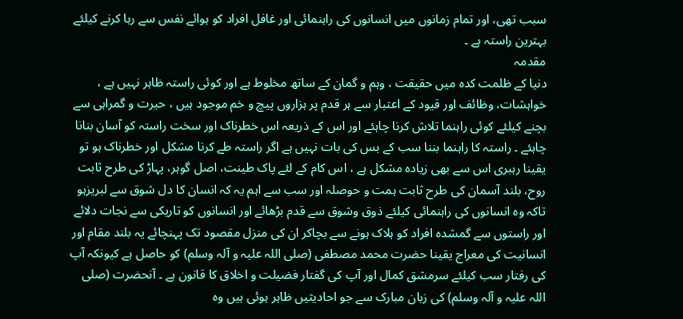سبب تھی، اور تمام زمانوں میں انسانوں کی راہنمائی اور غافل افراد کو ہوائے نفس سے رہا کرنے کیلئے بہترین راستہ ہے ۔
مقدمہ
دنیا کے ظلمت کدہ میں حقیقت ، وہم و گمان کے ساتھ مخلوط ہے اور کوئی راستہ ظاہر نہیں ہے ، خواہشات، وظائف اور قیود کے اعتبار سے ہر قدم پر ہزاروں پیچ و خم موجود ہیں ، حیرت و گمراہی سے بچنے کیلئے کوئی راہنما تلاش کرنا چاہئے اور اس کے ذریعہ اس خطرناک اور سخت راستہ کو آسان بنانا چاہئے ۔ راستہ کا راہنما بننا سب کے بس کی بات نہیں ہے اگر راستہ طے کرنا مشکل اور خطرناک ہو تو یقینا رہبری اس سے بھی زیادہ مشکل ہے ، اس کام کے لئے پاک طینت، اصل گوہر، پہاڑ کی طرح ثابت روح، بلند آسمان کی طرح ثابت ہمت و حوصلہ اور سب سے اہم یہ کہ انسان کا دل شوق سے لبریزہو تاکہ وہ انسانوں کی راہنمائی کیلئے ذوق وشوق سے قدم بڑھائے اور انسانوں کو تاریکی سے نجات دلائے اور راستوں سے گمشدہ افراد کو ہلاک ہونے سے بچاکر ان کی منزل مقصود تک پہنچائے یہ بلند مقام اور انسانیت کی معراج یقینا حضرت محمد مصطفی (صلی اللہ علیہ و آلہ وسلم) کو حاصل ہے کیونکہ آپ کی رفتار سب کیلئے سرمشق کمال اور آپ کی گفتار فضیلت و اخلاق کا قانون ہے ۔ آنحضرت (صلی اللہ علیہ و آلہ وسلم) کی زبان مبارک سے جو احادیثیں ظاہر ہوئی ہیں وہ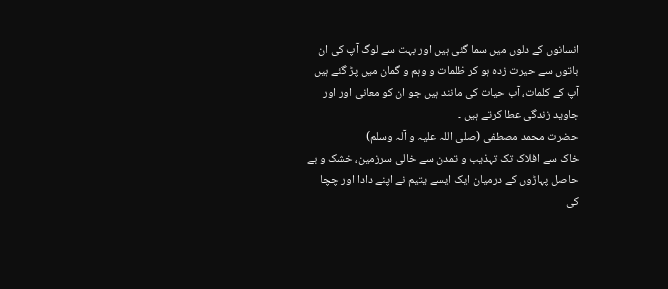انسانوں کے دلوں میں سما گئی ہیں اور بہت سے لوگ آپ کی ان باتوں سے حیرت زدہ ہو کر ظلمات و وہم و گمان میں پڑ گئے ہیں آپ کے کلمات، آب حیات کی مانند ہیں جو ان کو معانی اور اور جاوید زندگی عطا کرتے ہیں ۔
حضرت محمد مصطفی (صلی اللہ علیہ و آلہ وسلم)
خاک سے افلاک تک تہذیب و تمدن سے خالی سرزمین، خشک و بے حاصل پہاڑوں کے درمیان ایک ایسے یتیم نے اپنے دادا اور چچا کی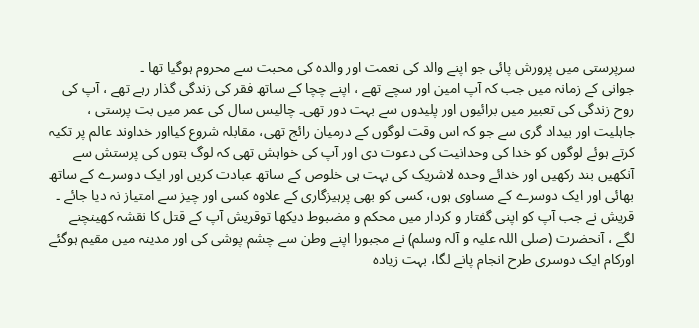سرپرستی میں پرورش پائی جو اپنے والد کی نعمت اور والدہ کی محبت سے محروم ہوگیا تھا ۔
جوانی کے زمانہ میں جب کہ آپ امین اور سچے تھے ، اپنے چچا کے ساتھ فقر کی زندگی گذار رہے تھے ، آپ کی روح زندگی کی تعبیر میں برائیوں اور پلیدوں سے بہت دور تھی۔ چالیس سال کی عمر میں بت پرستی ، جاہلیت اور بیداد گری سے جو کہ اس وقت لوگوں کے درمیان رائج تھی، مقابلہ شروع کیااور خداوند عالم پر تکیہ کرتے ہوئے لوگوں کو خدا کی وحدانیت کی دعوت دی اور آپ کی خواہش تھی کہ لوگ بتوں کی پرستش سے آنکھیں بند رکھیں اور خدائے وحدہ لاشریک کی بہت ہی خلوص کے ساتھ عبادت کریں اور ایک دوسرے کے ساتھ بھائی اور ایک دوسرے کے مساوی ہوں، کسی کو بھی پرہیزگاری کے علاوہ کسی اور چیز سے امتیاز نہ دیا جائے ۔
قریش نے جب آپ کو اپنی گفتار و کردار میں محکم و مضبوط دیکھا توقریش آپ کے قتل کا نقشہ کھینچنے لگے ، آنحضرت (صلی اللہ علیہ و آلہ وسلم) نے مجبورا اپنے وطن سے چشم پوشی کی اور مدینہ میں مقیم ہوگئے اورکام ایک دوسری طرح انجام پانے لگا، بہت زیادہ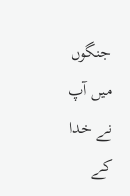جنگوں میں آپ نے خدا کے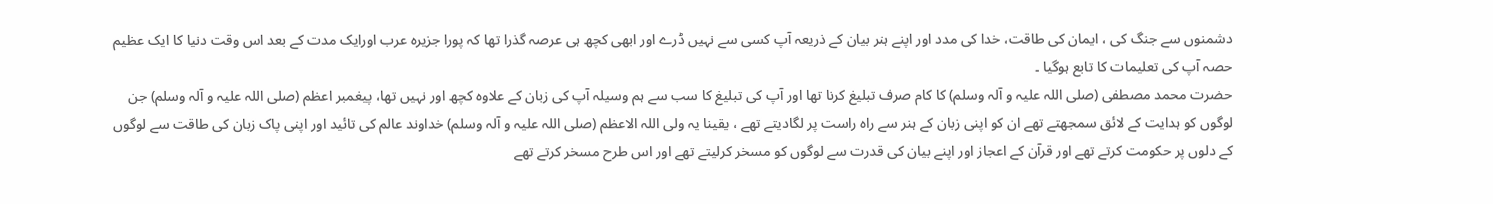دشمنوں سے جنگ کی ، ایمان کی طاقت، خدا کی مدد اور اپنے ہنر بیان کے ذریعہ آپ کسی سے نہیں ڈرے اور ابھی کچھ ہی عرصہ گذرا تھا کہ پورا جزیرہ عرب اورایک مدت کے بعد اس وقت دنیا کا ایک عظیم حصہ آپ کی تعلیمات کا تابع ہوگیا ۔
حضرت محمد مصطفی (صلی اللہ علیہ و آلہ وسلم) کا کام صرف تبلیغ کرنا تھا اور آپ کی تبلیغ کا سب سے ہم وسیلہ آپ کی زبان کے علاوہ کچھ اور نہیں تھا، پیغمبر اعظم (صلی اللہ علیہ و آلہ وسلم) جن لوگوں کو ہدایت کے لائق سمجھتے تھے ان کو اپنی زبان کے ہنر سے راہ راست پر لگادیتے تھے ، یقینا یہ ولی اللہ الاعظم (صلی اللہ علیہ و آلہ وسلم) خداوند عالم کی تائید اور اپنی پاک زبان کی طاقت سے لوگوں کے دلوں پر حکومت کرتے تھے اور قرآن کے اعجاز اور اپنے بیان کی قدرت سے لوگوں کو مسخر کرلیتے تھے اور اس طرح مسخر کرتے تھے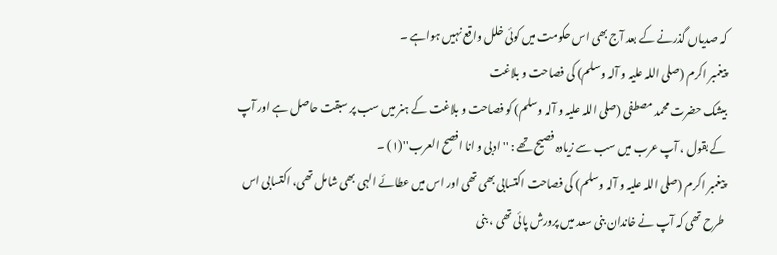کہ صدیاں گذرنے کے بعد آج بھی اس حکومت میں کوئی خلل واقع نہیں ہواہے ۔
پیغمبر اکرم (صلی اللہ علیہ و آلہ وسلم) کی فصاحت و بلاغت
بیشک حضرت محمد مصطفی (صلی اللہ علیہ و آلہ وسلم) کو فصاحت و بلاغت کے ہنر میں سب پر سبقت حاصل ہے اور آپ کے بقول ، آپ عرب میں سب سے زیادہ فصیح تھے : '' ادبی و انا افصح العرب''(١) ۔
پیغمبر اکرم (صلی اللہ علیہ و آلہ وسلم) کی فصاحت اکتسابی بھی تھی اور اس میں عطائے الہی بھی شامل تھی، اکتسابی اس طرح تھی کہ آپ نے خاندان بنی سعد میں پرورش پائی تھی ، بنی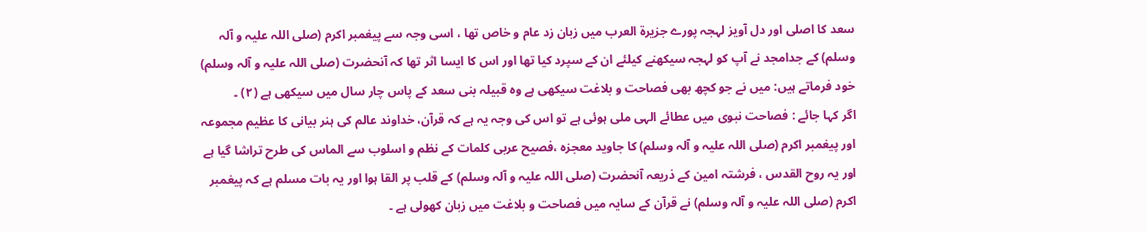سعد کا اصلی اور دل آویز لہجہ پورے جزیرة العرب میں زبان زد عام و خاص تھا ، اسی وجہ سے پیغمبر اکرم (صلی اللہ علیہ و آلہ وسلم) کے جدامجد نے آپ کو لہجہ سیکھنے کیلئے ان کے سپرد کیا تھا اور اس کا ایسا اثر تھا کہ آنحضرت (صلی اللہ علیہ و آلہ وسلم) خود فرماتے ہیں: میں نے جو کچھ بھی فصاحت و بلاغت سیکھی ہے وہ قبیلہ بنی سعد کے پاس چار سال میں سیکھی ہے (٢) ۔
اگر کہا جائے : فصاحت نبوی میں عطائے الہی ملی ہوئی ہے تو اس کی وجہ یہ ہے کہ قرآن، خداوند عالم کی ہنر بیانی کا عظیم مجموعہ اور پیغمبر اکرم (صلی اللہ علیہ و آلہ وسلم) کا جاوید معجزہ ،فصیح عربی کلمات کے نظم و اسلوب سے الماس کی طرح تراشا گیا ہے اور یہ روح القدس ، فرشتہ امین کے ذریعہ آنحضرت (صلی اللہ علیہ و آلہ وسلم) کے قلب پر القا ہوا اور یہ بات مسلم ہے کہ پیغمبر اکرم (صلی اللہ علیہ و آلہ وسلم) نے قرآن کے سایہ میں فصاحت و بلاغت میں زبان کھولی ہے ۔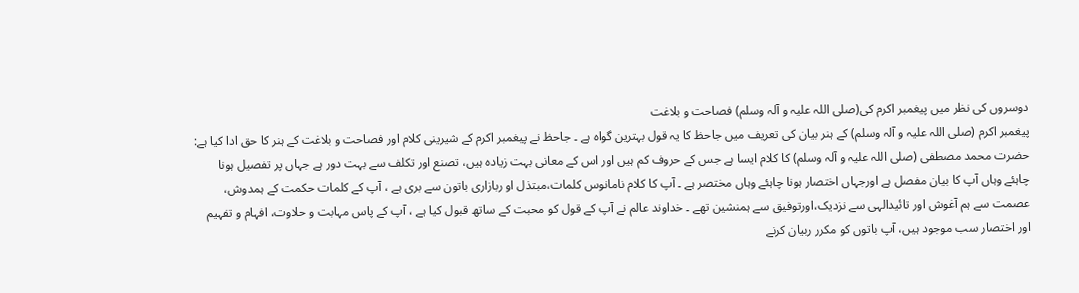دوسروں کی نظر میں پیغمبر اکرم کی(صلی اللہ علیہ و آلہ وسلم) فصاحت و بلاغت
پیغمبر اکرم (صلی اللہ علیہ و آلہ وسلم) کے ہنر بیان کی تعریف میں جاحظ کا یہ قول بہترین گواہ ہے ۔ جاحظ نے پیغمبر اکرم کے شیرینی کلام اور فصاحت و بلاغت کے ہنر کا حق ادا کیا ہے:
حضرت محمد مصطفی (صلی اللہ علیہ و آلہ وسلم) کا کلام ایسا ہے جس کے حروف کم ہیں اور اس کے معانی بہت زیادہ ہیں، تصنع اور تکلف سے بہت دور ہے جہاں پر تفصیل ہونا چاہئے وہاں آپ کا بیان مفصل ہے اورجہاں اختصار ہونا چاہئے وہاں مختصر ہے ۔ آپ کا کلام نامانوس کلمات،مبتذل او ربازاری باتون سے بری ہے ، آپ کے کلمات حکمت کے ہمدوش، عصمت سے ہم آغوش اور تائیدالہی سے نزدیک،اورتوفیق سے ہمنشین تھے ۔ خداوند عالم نے آپ کے قول کو محبت کے ساتھ قبول کیا ہے ، آپ کے پاس مہابت و حلاوت، افہام و تفہیم اور اختصار سب موجود ہیں، آپ باتوں کو مکرر ربیان کرنے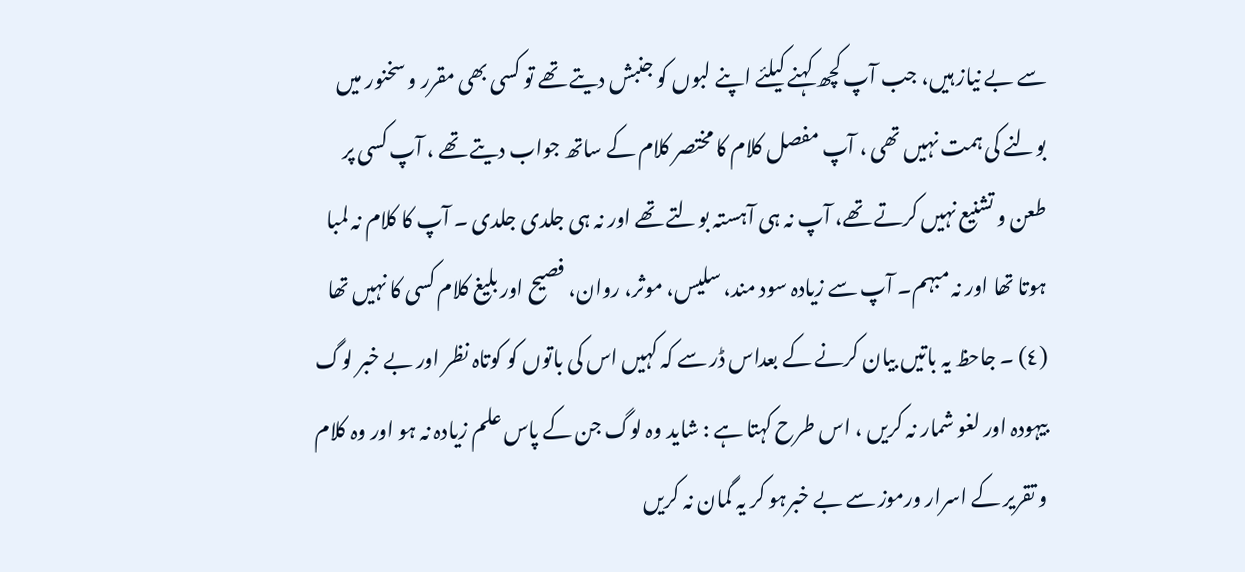سے بے نیاز ہیں، جب آپ کچھ کہنے کیلئے اپنے لبوں کو جنبش دیتے تھے تو کسی بھی مقرر و سخنور میں بولنے کی ہمت نہیں تھی ، آپ مفصل کلام کا مختصر کلام کے ساتھ جواب دیتے تھے ، آپ کسی پر طعن و تشنیع نہیں کرتے تھے، آپ نہ ہی آہستہ بولتے تھے اور نہ ہی جلدی جلدی ۔ آپ کا کلام نہ لمبا ہوتا تھا اور نہ مبہم۔ آپ سے زیادہ سود مند، سلیس، موثر، روان، فصیح اور بلیغ کلام کسی کا نہیں تھا (٤) ۔ جاحظ یہ باتیں بیان کرنے کے بعداس ڈر سے کہ کہیں اس کی باتوں کو کوتاہ نظر اور بے خبر لوگ بیہودہ اور لغو شمار نہ کریں ، اس طرح کہتا ہے : شاید وہ لوگ جن کے پاس علم زیادہ نہ ہو اور وہ کلام و تقریر کے اسرار ورموز سے بے خبرہو کر یہ گمان نہ کریں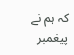کہ ہم نے پیغمبر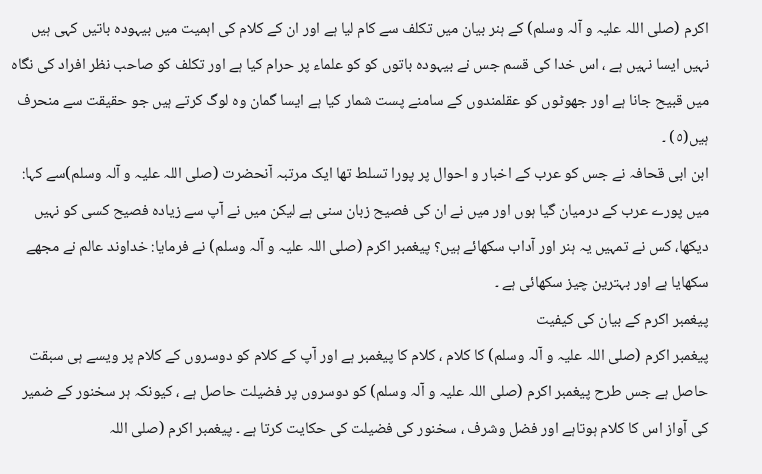اکرم (صلی اللہ علیہ و آلہ وسلم) کے ہنر بیان میں تکلف سے کام لیا ہے اور ان کے کلام کی اہمیت میں بیہودہ باتیں کہی ہیں نہیں ایسا نہیں ہے ، اس خدا کی قسم جس نے بیہودہ باتوں کو کو علماء پر حرام کیا ہے اور تکلف کو صاحب نظر افراد کی نگاہ میں قبیح جانا ہے اور جھوٹوں کو عقلمندوں کے سامنے پست شمار کیا ہے ایسا گمان وہ لوگ کرتے ہیں جو حقیقت سے منحرف ہیں(٥) ۔
ابن ابی قحافہ نے جس کو عرب کے اخبار و احوال پر پورا تسلط تھا ایک مرتبہ آنحضرت (صلی اللہ علیہ و آلہ وسلم)سے کہا: میں پورے عرب کے درمیان گیا ہوں اور میں نے ان کی فصیح زبان سنی ہے لیکن میں نے آپ سے زیادہ فصیح کسی کو نہیں دیکھا، کس نے تمہیں یہ ہنر اور آداب سکھائے ہیں؟ پیغمبر اکرم (صلی اللہ علیہ و آلہ وسلم) نے فرمایا: خداوند عالم نے مجھے سکھایا ہے اور بہترین چیز سکھائی ہے ۔
پیغمبر اکرم کے بیان کی کیفیت
پیغمبر اکرم (صلی اللہ علیہ و آلہ وسلم) کا کلام ، کلام کا پیغمبر ہے اور آپ کے کلام کو دوسروں کے کلام پر ویسے ہی سبقت حاصل ہے جس طرح پیغمبر اکرم (صلی اللہ علیہ و آلہ وسلم) کو دوسروں پر فضیلت حاصل ہے ، کیونکہ ہر سخنور کے ضمیر کی آواز اس کا کلام ہوتاہے اور فضل وشرف ، سخنور کی فضیلت کی حکایت کرتا ہے ۔ پیغمبر اکرم (صلی اللہ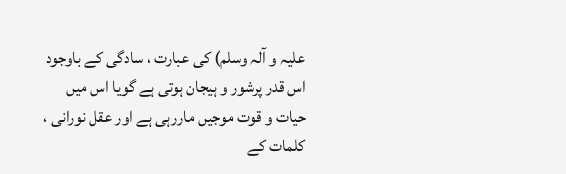علیہ و آلہ وسلم) کی عبارت ، سادگی کے باوجود اس قدر پرشور و ہیجان ہوتی ہے گویا اس میں حیات و قوت موجیں ماررہی ہے اور عقل نورانی ، کلمات کے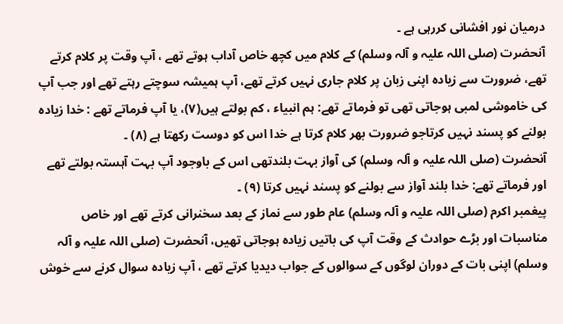درمیان نور افشانی کررہی ہے ۔
آنحضرت (صلی اللہ علیہ و آلہ وسلم) کے کلام میں کچھ خاص آداب ہوتے تھے ، آپ وقت پر کلام کرتے تھے، ضرورت سے زیادہ اپنی زبان پر کلام جاری نہیں کرتے تھے، آپ ہمیشہ سوچتے رہتے تھے اور جب آپ کی خاموشی لمبی ہوجاتی تھی تو فرماتے تھے: ہم انبیاء ، کم بولتے ہیں(٧)، یا آپ فرماتے تھے : خدا زیادہ بولنے کو پسند نہیں کرتاجو ضرورت بھر کلام کرتا ہے خدا اس کو دوست رکھتا ہے (٨) ۔
آنحضرت (صلی اللہ علیہ و آلہ وسلم) کی آواز بہت بلندتھی اس کے باوجود آپ بہت آہستہ بولتے تھے اور فرماتے تھے: خدا بلند آواز سے بولنے کو پسند نہیں کرتا (٩) ۔
پیغمبر اکرم (صلی اللہ علیہ و آلہ وسلم) عام طور سے نماز کے بعد سخنرانی کرتے تھے اور خاص مناسبات اور بڑے حوادث کے وقت آپ کی باتیں زیادہ ہوجاتی تھیں، آنحضرت (صلی اللہ علیہ و آلہ وسلم) اپنی بات کے دوران لوگوں کے سوالوں کے جواب دیدیا کرتے تھے ، آپ زیادہ سوال کرنے سے خوش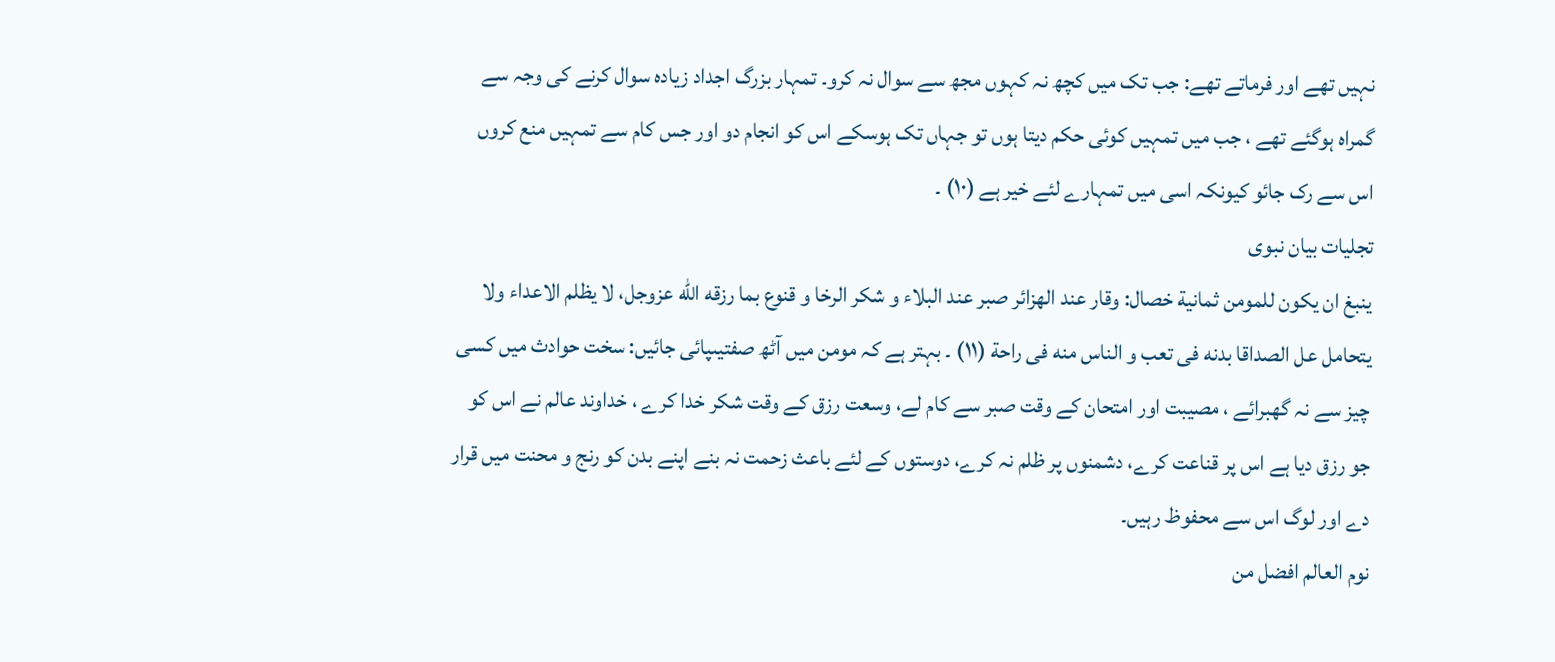نہیں تھے اور فرماتے تھے: جب تک میں کچھ نہ کہوں مجھ سے سوال نہ کرو۔ تمہار بزرگ اجداد زیادہ سوال کرنے کی وجہ سے گمراہ ہوگئے تھے ، جب میں تمہیں کوئی حکم دیتا ہوں تو جہاں تک ہوسکے اس کو انجام دو اور جس کام سے تمہیں منع کروں اس سے رک جائو کیونکہ اسی میں تمہارے لئے خیر ہے (١٠) ۔
تجلیات بیان نبوی
ینبغ ان یکون للمومن ثمانیة خصال: وقار عند الهزائر صبر عند البلاء و شکر الرخا و قنوع بما رزقه الله عزوجل، لا یظلم الاعداء ولا یتحامل عل الصداقا بدنه فی تعب و الناس منه فی راحة (١١) ۔ بہتر ہے کہ مومن میں آٹھ صفتیںپائی جائیں: سخت حوادث میں کسی چیز سے نہ گھبرائے ، مصیبت اور امتحان کے وقت صبر سے کام لے، وسعت رزق کے وقت شکر خدا کرے ، خداوند عالم نے اس کو جو رزق دیا ہے اس پر قناعت کرے، دشمنوں پر ظلم نہ کرے، دوستوں کے لئے باعث زحمت نہ بنے اپنے بدن کو رنج و محنت میں قرار دے اور لوگ اس سے محفوظ رہیں۔
نوم العالم افضل من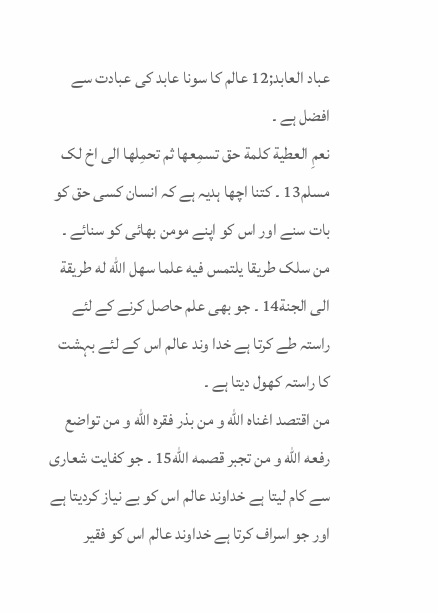عباد العابد;12 عالم کا سونا عابد کی عبادت سے افضل ہے ۔
نعمِ العطیة کلمة حق تسمِعها ثم تحمِلها الی اخ لک مسلم13 ۔ کتنا اچھا ہدیہ ہے کہ انسان کسی حق کو بات سنے اور اس کو اپنے مومن بھائی کو سنائے ۔
من سلک طریقا یلتمس فیه علما سهل الله له طریقة الی الجنة14 ۔ جو بھی علم حاصل کرنے کے لئے راستہ طے کرتا ہے خدا وند عالم اس کے لئے بہشت کا راستہ کھول دیتا ہے ۔
من اقتصد اغناه الله و من بذر فقره الله و من تواضع رفعه الله و من تجبر قصمه الله15 ۔ جو کفایت شعاری سے کام لیتا ہے خداوند عالم اس کو بے نیاز کردیتا ہے اور جو اسراف کرتا ہے خداوند عالم اس کو فقیر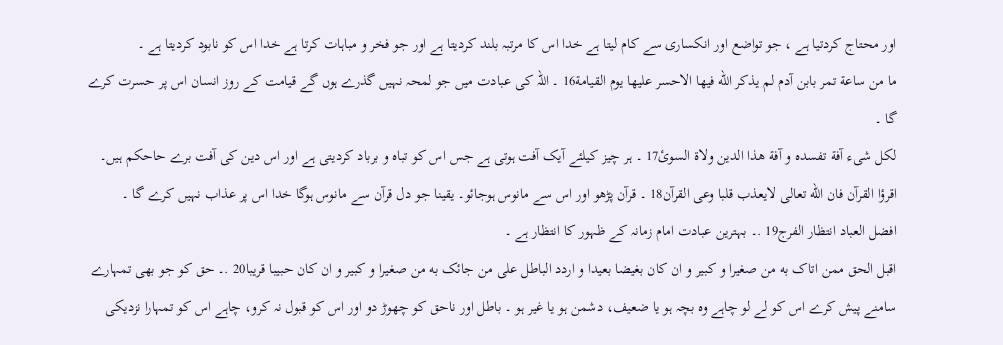اور محتاج کردتیا ہے ، جو تواضع اور انکساری سے کام لیتا ہے خدا اس کا مرتبہ بلند کردیتا ہے اور جو فخر و مباہات کرتا ہے خدا اس کو نابود کردیتا ہے ۔
ما من ساعة تمر بابن آدم لم یذکر الله فیها الاحسر علیها یوم القیامة16 ۔ اللہ کی عبادت میں جو لمحہ نہیں گذرے ہوں گے قیامت کے روز انسان اس پر حسرت کرے گا ۔
لکل شیء آفة تفسدہ و آفة هذا الدین ولاة السوئ17 ۔ ہر چیز کیلئے آیک آفت ہوتی ہے جس اس کو تباہ و برباد کردیتی ہے اور اس دین کی آفت برے حاحکم ہیں۔
اقرؤا القرآن فان الله تعالی لایعذب قلبا وعی القرآن18 ۔ قرآن پڑھو اور اس سے مانوس ہوجائو۔ یقینا جو دل قرآن سے مانوس ہوگا خدا اس پر عذاب نہیں کرے گا ۔
افضل العباد انتظار الفرج19 .۔ بہترین عبادت امام زمانہ کے ظہور کا انتظار ہے ۔
اقبل الحق ممن اتاک به من صغیرا و کبیر و ان کان بغیضا بعیدا و اردد الباطل علی من جائک به من صغیرا و کبیر و ان کان حبیبا قریبا20 .۔ حق کو جو بھی تمہارے سامنے پیش کرے اس کو لے لو چاہے وہ بچہ ہو یا ضعیف، دشمن ہو یا غیر ہو ۔ باطل اور ناحق کو چھوڑ دو اور اس کو قبول نہ کرو، چاہے اس کو تمہارا نزدیکی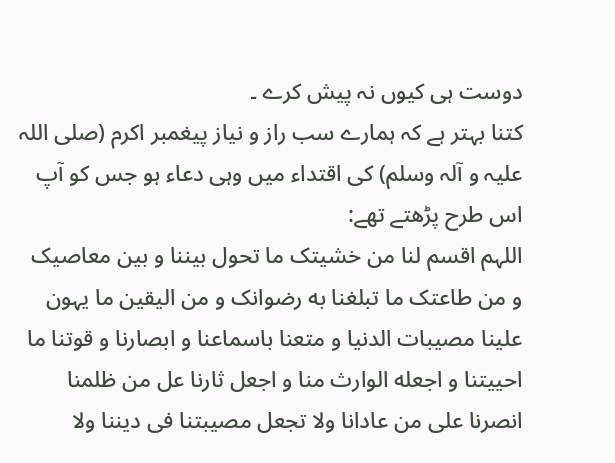دوست ہی کیوں نہ پیش کرے ۔
کتنا بہتر ہے کہ ہمارے سب راز و نیاز پیغمبر اکرم (صلی اللہ علیہ و آلہ وسلم) کی اقتداء میں وہی دعاء ہو جس کو آپ اس طرح پڑھتے تھے:
اللہم اقسم لنا من خشیتک ما تحول بیننا و بین معاصیک و من طاعتک ما تبلغنا به رضوانک و من الیقین ما یہون علینا مصیبات الدنیا و متعنا باسماعنا و ابصارنا و قوتنا ما احییتنا و اجعله الوارث منا و اجعل ثارنا عل من ظلمنا انصرنا علی من عادانا ولا تجعل مصیبتنا فی دیننا ولا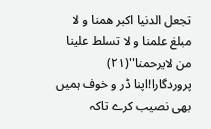تجعل الدنیا اکبر همنا و لا مبلغ علمنا و لا تسلط علینا من لایرحمنا''(٢١) پروردگارا!اپنا ڈر و خوف ہمیں بھی نصیب کرے تاکہ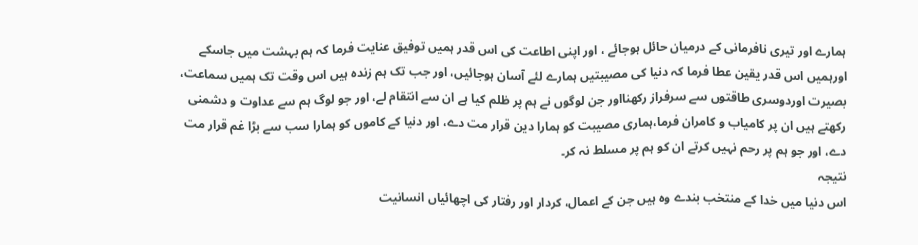ہمارے اور تیری نافرمانی کے درمیان حائل ہوجائے ، اور اپنی اطاعت کی اس قدر ہمیں توفیق عنایت فرما کہ ہم بہشت میں جاسکے اورہمیں اس قدر یقین عطا فرما کہ دنیا کی مصیبتیں ہمارے لئے آسان ہوجائیں، اور جب تک ہم زندہ ہیں اس وقت تک ہمیں سماعت، بصیرت اوردوسری طاقتوں سے سرفراز رکھنااور جن لوگوں نے ہم پر ظلم کیا ہے ان سے انتقام لے، اور جو لوگ ہم سے عداوت و دشمنی رکھتے ہیں ان پر کامیاب و کامران فرما،ہماری مصیبت کو ہمارا دین قرار مت دے، اور دنیا کے کاموں کو ہمارا سب سے بڑا غم قرار مت دے، اور جو ہم پر رحم نہیں کرتے ان کو ہم پر مسلط نہ کر۔
نتیجہ
اس دنیا میں خدا کے منتخب بندے وہ ہیں جن کے اعمال، کردار اور رفتار کی اچھائیاں انسانیت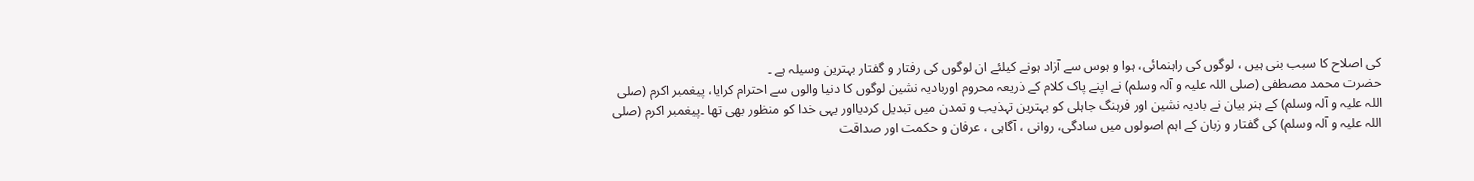کی اصلاح کا سبب بنی ہیں ، لوگوں کی راہنمائی، ہوا و ہوس سے آزاد ہونے کیلئے ان لوگوں کی رفتار و گفتار بہترین وسیلہ ہے ۔
حضرت محمد مصطفی (صلی اللہ علیہ و آلہ وسلم) نے اپنے پاک کلام کے ذریعہ محروم اوربادیہ نشین لوگوں کا دنیا والوں سے احترام کرایا، پیغمبر اکرم (صلی اللہ علیہ و آلہ وسلم) کے ہنر بیان نے بادیہ نشین اور فرہنگ جاہلی کو بہترین تہذیب و تمدن میں تبدیل کردیااور یہی خدا کو منظور بھی تھا ۔پیغمبر اکرم (صلی اللہ علیہ و آلہ وسلم) کی گفتار و زبان کے اہم اصولوں میں سادگی، روانی ، آگاہی ، عرفان و حکمت اور صداقت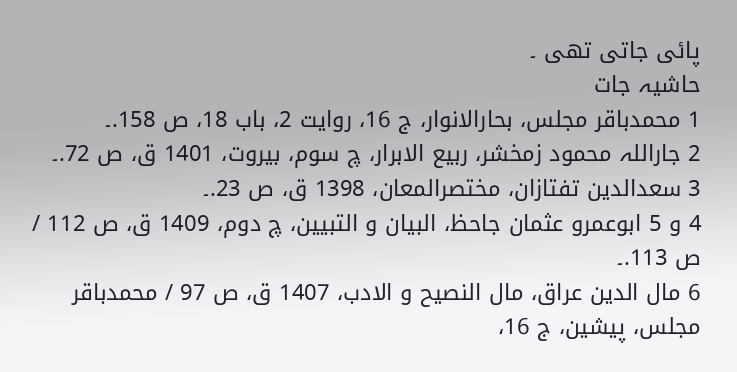پائی جاتی تھی ۔
حاشیہ جات
1 محمدباقر مجلس، بحارالانوار، ج 16، روایت 2، باب 18، ص 158.۔
2 جاراللہ محمود زمخشر، ربیع الابرار، چ سوم، بیروت، 1401 ق، ص 72.۔
3 سعدالدین تفتازان، مختصرالمعان، 1398 ق، ص 23.۔
4 و 5 ابوعمرو عثمان جاحظ، البیان و التبیین، چ دوم، 1409 ق، ص 112 / ص 113.۔
6 مال الدین عراق، مال النصیح و الادب، 1407 ق، ص 97 / محمدباقر مجلس، پیشین، ج 16،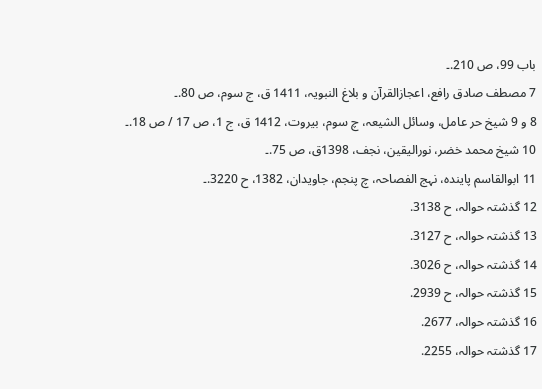باب 99، ص 210.۔
7 مصطف صادق رافع، اعجازالقرآن و بلاغ النبویہ، 1411 ق، ج سوم، ص 80.۔
8 و 9 شیخ حر عامل، وسائل الشیعہ، چ سوم، بیروت، 1412 ق، ج 1، ص 17 / ص 18.۔
10 شیخ محمد خضر، نورالیقین، نجف، 1398ق، ص 75.۔
11 ابوالقاسم پایندہ، نہج الفصاحہ، چ پنجم، جاویدان، 1382، ح 3220.۔
12 گذشتہ حوالہ، ح 3138.
13 گذشتہ حوالہ، ح 3127.
14 گذشتہ حوالہ، ح 3026.
15 گذشتہ حوالہ، ح 2939.
16 گذشتہ حوالہ، 2677.
17 گذشتہ حوالہ، 2255.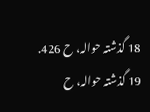18 گذشتہ حوالہ، ح 426.
19 گذشتہ حوالہ، ح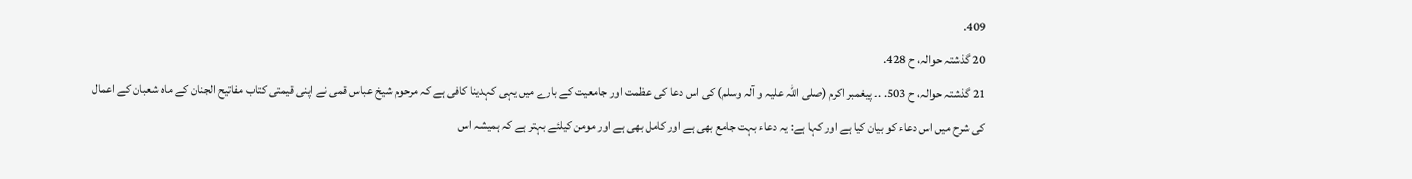409.
20 گذشتہ حوالہ، ح 428.
21 گذشتہ حوالہ، ح 503. .۔ پیغمبر اکرم (صلی اللہ علیہ و آلہ وسلم) کی اس دعا کی عظمت اور جامعیت کے بارے میں یہی کہدینا کافی ہے کہ مرحوم شیخ عباس قمی نے اپنی قیمتی کتاب مفاتیح الجنان کے ماہ شعبان کے اعمال کی شرح میں اس دعاء کو بیان کیا ہے اور کہا ہے: یہ دعاء بہت جامع بھی ہے اور کامل بھی ہے اور مومن کیلئے بہتر ہے کہ ہمیشہ اس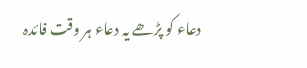دعاء کو پڑھے یہ دعاء ہر وقت فائدہ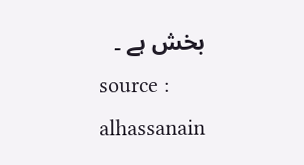بخش ہے ۔
source : alhassanain